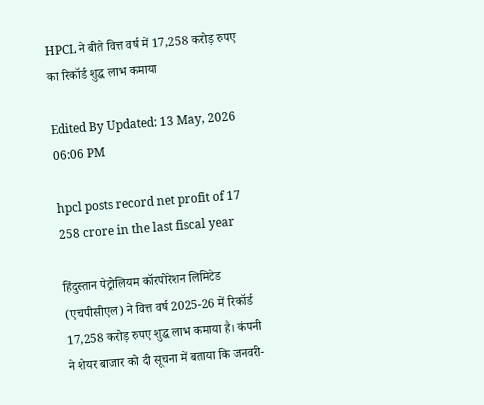HPCL ने बीते वित्त वर्ष में 17,258 करोड़ रुपए का रिकॉर्ड शुद्ध लाभ कमाया

Edited By Updated: 13 May, 2026 06:06 PM

hpcl posts record net profit of 17 258 crore in the last fiscal year

हिंदुस्तान पेट्रोलियम कॉरपोरेशन लिमिटेड (एचपीसीएल) ने वित्त वर्ष 2025-26 में रिकॉर्ड 17,258 करोड़ रुपए शुद्ध लाभ कमाया है। कंपनी ने शेयर बाजार को दी सूचना में बताया कि जनवरी-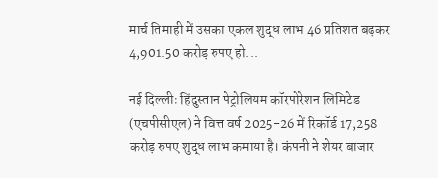मार्च तिमाही में उसका एकल शुद्ध लाभ 46 प्रतिशत बढ़कर 4,901.50 करोड़ रुपए हो...

नई दिल्लीः हिंदुस्तान पेट्रोलियम कॉरपोरेशन लिमिटेड (एचपीसीएल) ने वित्त वर्ष 2025-26 में रिकॉर्ड 17,258 करोड़ रुपए शुद्ध लाभ कमाया है। कंपनी ने शेयर बाजार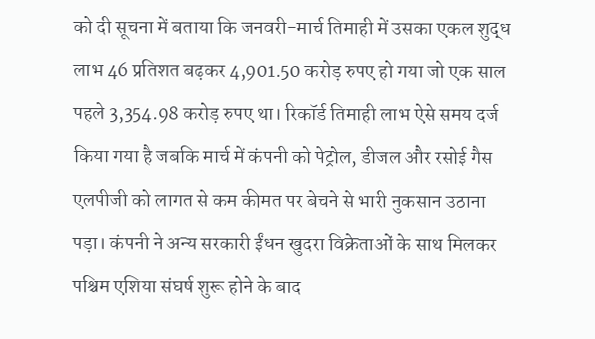को दी सूचना में बताया कि जनवरी-मार्च तिमाही में उसका एकल शुद्ध लाभ 46 प्रतिशत बढ़कर 4,901.50 करोड़ रुपए हो गया जो एक साल पहले 3,354.98 करोड़ रुपए था। रिकॉर्ड तिमाही लाभ ऐसे समय दर्ज किया गया है जबकि मार्च में कंपनी को पेट्रोल, डीजल और रसोई गैस एलपीजी को लागत से कम कीमत पर बेचने से भारी नुकसान उठाना पड़ा। कंपनी ने अन्य सरकारी ईंधन खुदरा विक्रेताओं के साथ मिलकर पश्चिम एशिया संघर्ष शुरू होने के बाद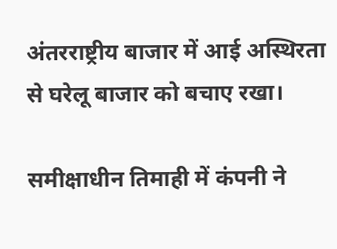अंतरराष्ट्रीय बाजार में आई अस्थिरता से घरेलू बाजार को बचाए रखा।

समीक्षाधीन तिमाही में कंपनी ने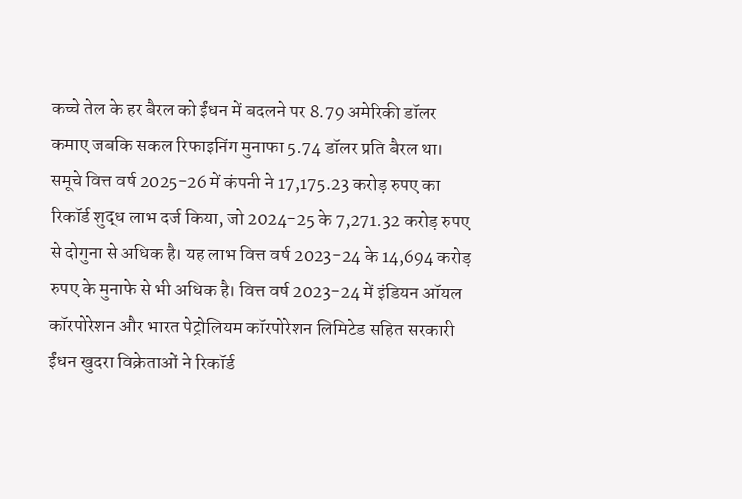कच्चे तेल के हर बैरल को ईंधन में बदलने पर 8.79 अमेरिकी डॉलर कमाए जबकि सकल रिफाइनिंग मुनाफा 5.74 डॉलर प्रति बैरल था। समूचे वित्त वर्ष 2025-26 में कंपनी ने 17,175.23 करोड़ रुपए का रिकॉर्ड शुद्ध लाभ दर्ज किया, जो 2024-25 के 7,271.32 करोड़ रुपए से दोगुना से अधिक है। यह लाभ वित्त वर्ष 2023-24 के 14,694 करोड़ रुपए के मुनाफे से भी अधिक है। वित्त वर्ष 2023-24 में इंडियन ऑयल कॉरपोरेशन और भारत पेट्रोलियम कॉरपोरेशन लिमिटेड सहित सरकारी ईंधन खुदरा विक्रेताओं ने रिकॉर्ड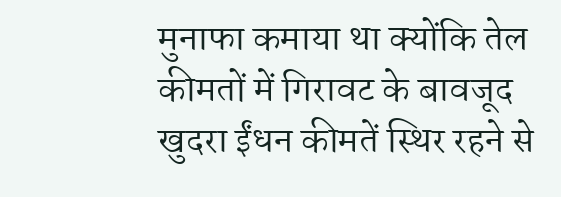मुनाफा कमाया था क्योंकि तेल कीमतों में गिरावट के बावजूद खुदरा ईंधन कीमतें स्थिर रहने से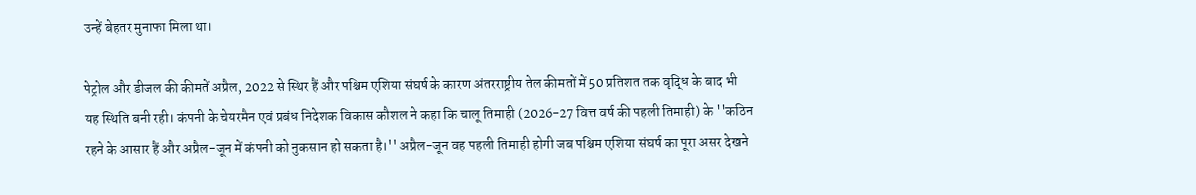उन्हें बेहतर मुनाफा मिला था।

पेट्रोल और डीजल की कीमतें अप्रैल, 2022 से स्थिर हैं और पश्चिम एशिया संघर्ष के कारण अंतरराष्ट्रीय तेल कीमतों में 50 प्रतिशत तक वृद्धि के बाद भी यह स्थिति बनी रही। कंपनी के चेयरमैन एवं प्रबंध निदेशक विकास कौशल ने कहा कि चालू तिमाही (2026-27 वित्त वर्ष की पहली तिमाही) के ''कठिन रहने के आसार हैं और अप्रैल-जून में कंपनी को नुकसान हो सकता है।'' अप्रैल-जून वह पहली तिमाही होगी जब पश्चिम एशिया संघर्ष का पूरा असर देखने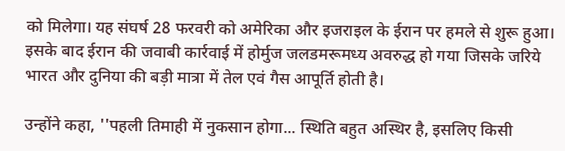को मिलेगा। यह संघर्ष 28 फरवरी को अमेरिका और इजराइल के ईरान पर हमले से शुरू हुआ। इसके बाद ईरान की जवाबी कार्रवाई में होर्मुज जलडमरूमध्य अवरुद्ध हो गया जिसके जरिये भारत और दुनिया की बड़ी मात्रा में तेल एवं गैस आपूर्ति होती है।

उन्होंने कहा, ''पहली तिमाही में नुकसान होगा... स्थिति बहुत अस्थिर है, इसलिए किसी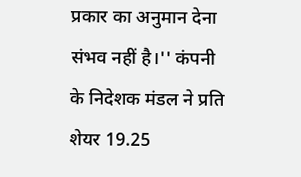प्रकार का अनुमान देना संभव नहीं है।'' कंपनी के निदेशक मंडल ने प्रति शेयर 19.25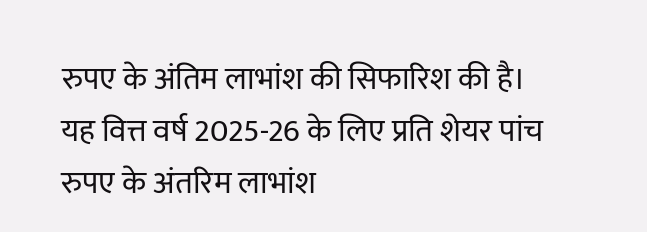रुपए के अंतिम लाभांश की सिफारिश की है। यह वित्त वर्ष 2025-26 के लिए प्रति शेयर पांच रुपए के अंतरिम लाभांश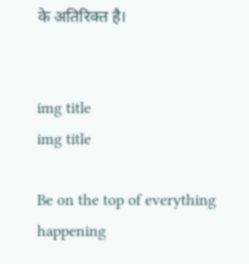के अतिरिक्त है।


img title
img title

Be on the top of everything happening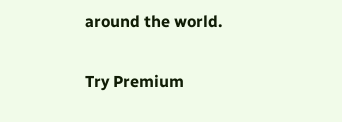around the world.

Try Premium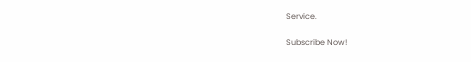Service.

Subscribe Now!